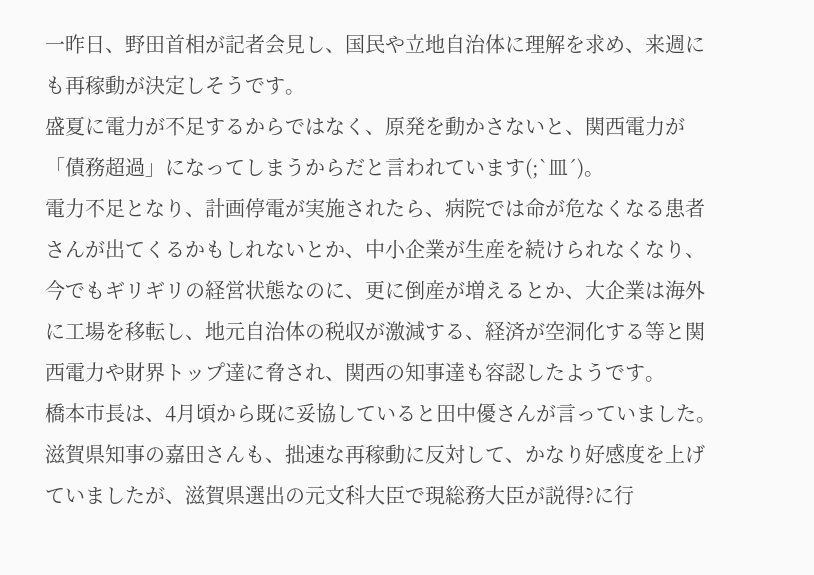一昨日、野田首相が記者会見し、国民や立地自治体に理解を求め、来週にも再稼動が決定しそうです。
盛夏に電力が不足するからではなく、原発を動かさないと、関西電力が「債務超過」になってしまうからだと言われています(;`皿´)。
電力不足となり、計画停電が実施されたら、病院では命が危なくなる患者さんが出てくるかもしれないとか、中小企業が生産を続けられなくなり、今でもギリギリの経営状態なのに、更に倒産が増えるとか、大企業は海外に工場を移転し、地元自治体の税収が激減する、経済が空洞化する等と関西電力や財界トップ達に脅され、関西の知事達も容認したようです。
橋本市長は、4月頃から既に妥協していると田中優さんが言っていました。
滋賀県知事の嘉田さんも、拙速な再稼動に反対して、かなり好感度を上げていましたが、滋賀県選出の元文科大臣で現総務大臣が説得?に行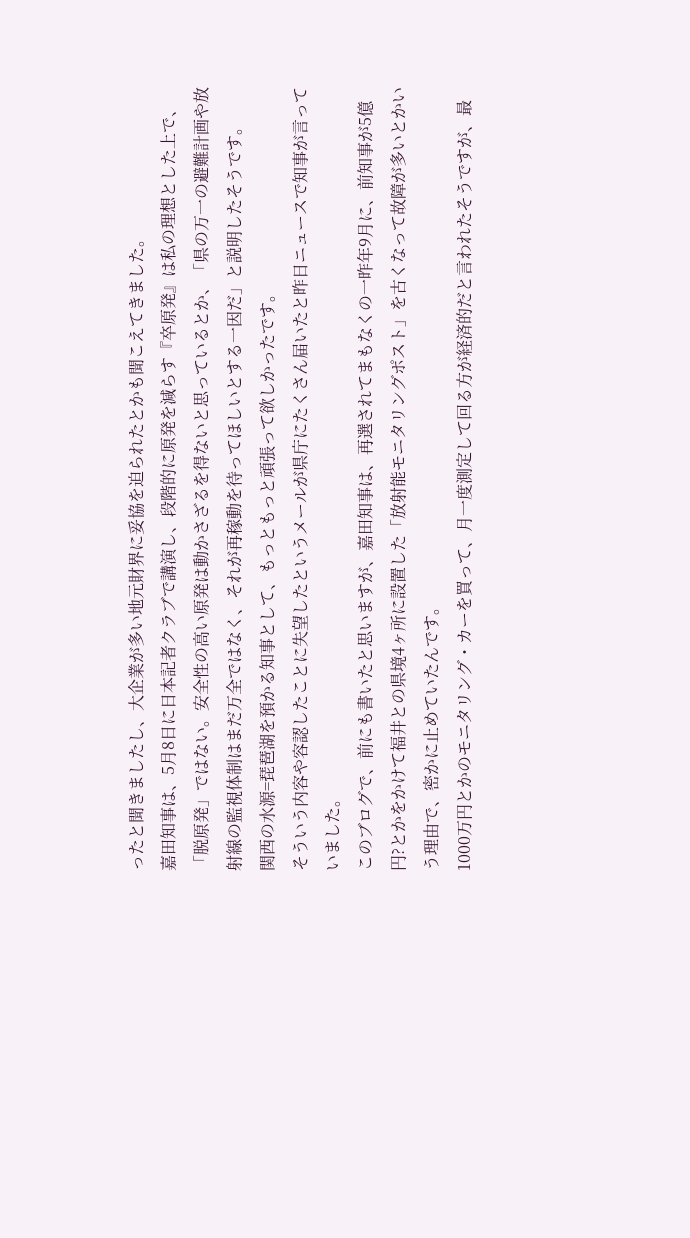ったと聞きましたし、大企業が多い地元財界に妥協を迫られたとかも聞こえてきました。
嘉田知事は、5月8日に日本記者クラブで講演し、段階的に原発を減らす『卒原発』は私の理想とした上で、「脱原発」ではない。安全性の高い原発は動かさざるを得ないと思っているとか、「県の万一の避難計画や放射線の監視体制はまだ万全ではなく、それが再稼動を待ってほしいとする一因だ」と説明したそうです。
関西の水源=琵琶湖を預かる知事として、もっともっと頑張って欲しかったです。
そういう内容や容認したことに失望したというメールが県庁にたくさん届いたと昨日ニュースで知事が言っていました。
このブログで、前にも書いたと思いますが、嘉田知事は、再選されてまもなくの一昨年9月に、前知事が5億円?とかをかけて福井との県境4ヶ所に設置した「放射能モニタリングポスト」を古くなって故障が多いとかいう理由で、密かに止めていたんです。
1000万円とかのモニタリング・カーを買って、月一度測定して回る方が経済的だと言われたそうですが、最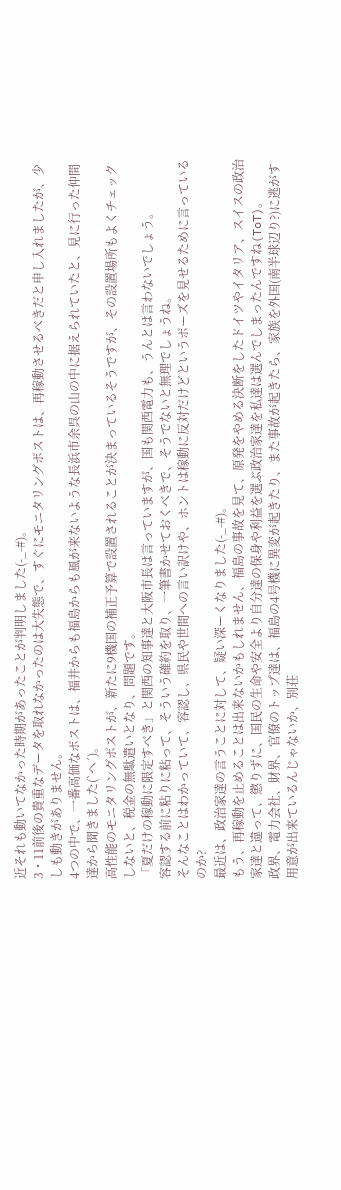近それも動いてなかった時期があったことが判明しました(-_-#)。
3・11前後の貴重なデータを取れなかったのは大失態で、すぐにモニタリングポストは、再稼動させるべきだと申し入れましたが、少しも動きがありません。
4つの中で、一番高価なポストは、福井からも福島からも風が来ないような長浜市余呉の山の中に据えられていたと、見に行った仲間達から聞きました(`ヘ´)。
高性能のモニタリングポストが、新たに9機国の補正予算で設置されることが決まっているそうですが、その設置場所もよくチェックしないと、税金の無駄遣いとなり、問題です。
「夏だけの稼動に限定すべき」と関西の知事達と大阪市長は言っていますが、国も関西電力も、うんとは言わないでしょう。
容認する前に粘りに粘って、そういう確約を取り、一筆書かせておくべきで、そうでないと無理でしょうね。
そんなことはわかっていて、容認し、県民や世間への言い訳けや、ホントは稼動に反対だけどというポーズを見せるために言っているのか?
最近は、政治家達の言うことに対して、疑い深ーくなりました(-_-#)。
もう、再稼動を止めることは出来ないかもしれません、福島の事故を見て、原発をやめる決断をしたドイツやイタリア、スイスの政治家達と違って、懲りずに、国民の生命や安全より自分達の保身や利益を選ぶ政治家達を私達は選んでしまったんですね(ToT)。
政界、電力会社、財界、官僚のトップ達は、福島の4号機に異変が起きたり、また事故が起きたら、家族を外国(南半球辺り?)に逃がす用意が出来ているんじゃないか、別荘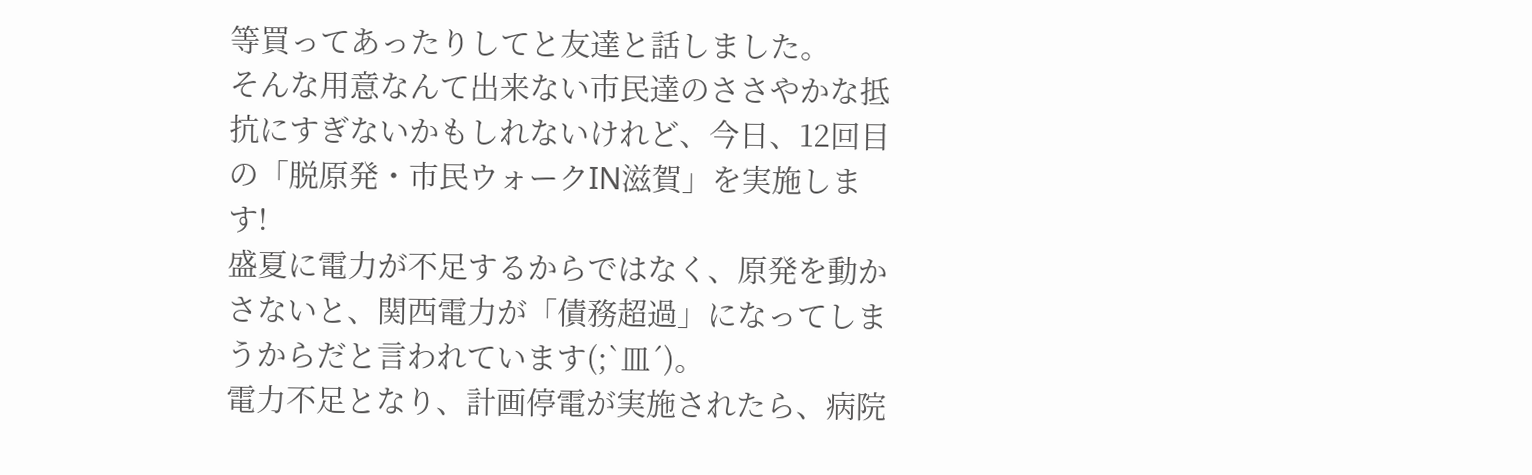等買ってあったりしてと友達と話しました。
そんな用意なんて出来ない市民達のささやかな抵抗にすぎないかもしれないけれど、今日、12回目の「脱原発・市民ウォークIN滋賀」を実施します!
盛夏に電力が不足するからではなく、原発を動かさないと、関西電力が「債務超過」になってしまうからだと言われています(;`皿´)。
電力不足となり、計画停電が実施されたら、病院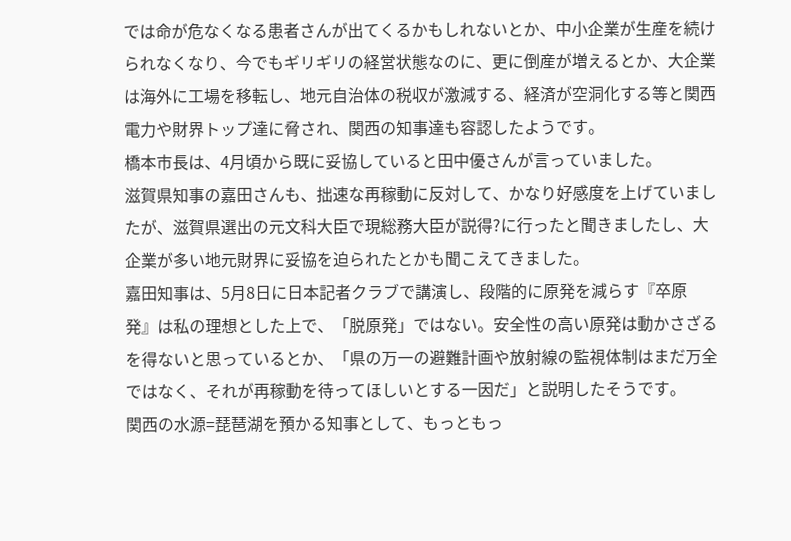では命が危なくなる患者さんが出てくるかもしれないとか、中小企業が生産を続けられなくなり、今でもギリギリの経営状態なのに、更に倒産が増えるとか、大企業は海外に工場を移転し、地元自治体の税収が激減する、経済が空洞化する等と関西電力や財界トップ達に脅され、関西の知事達も容認したようです。
橋本市長は、4月頃から既に妥協していると田中優さんが言っていました。
滋賀県知事の嘉田さんも、拙速な再稼動に反対して、かなり好感度を上げていましたが、滋賀県選出の元文科大臣で現総務大臣が説得?に行ったと聞きましたし、大企業が多い地元財界に妥協を迫られたとかも聞こえてきました。
嘉田知事は、5月8日に日本記者クラブで講演し、段階的に原発を減らす『卒原発』は私の理想とした上で、「脱原発」ではない。安全性の高い原発は動かさざるを得ないと思っているとか、「県の万一の避難計画や放射線の監視体制はまだ万全ではなく、それが再稼動を待ってほしいとする一因だ」と説明したそうです。
関西の水源=琵琶湖を預かる知事として、もっともっ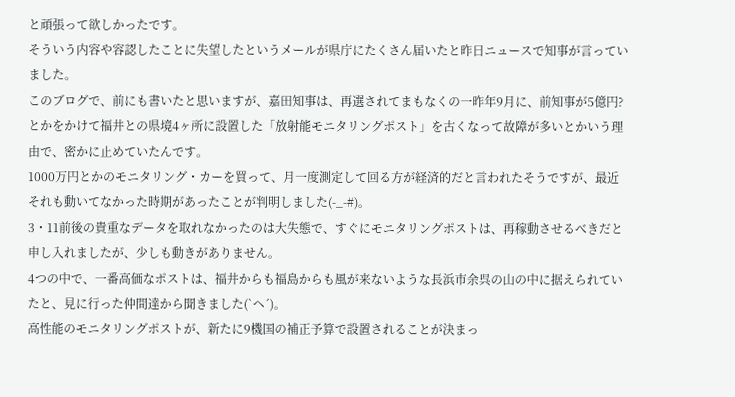と頑張って欲しかったです。
そういう内容や容認したことに失望したというメールが県庁にたくさん届いたと昨日ニュースで知事が言っていました。
このブログで、前にも書いたと思いますが、嘉田知事は、再選されてまもなくの一昨年9月に、前知事が5億円?とかをかけて福井との県境4ヶ所に設置した「放射能モニタリングポスト」を古くなって故障が多いとかいう理由で、密かに止めていたんです。
1000万円とかのモニタリング・カーを買って、月一度測定して回る方が経済的だと言われたそうですが、最近それも動いてなかった時期があったことが判明しました(-_-#)。
3・11前後の貴重なデータを取れなかったのは大失態で、すぐにモニタリングポストは、再稼動させるべきだと申し入れましたが、少しも動きがありません。
4つの中で、一番高価なポストは、福井からも福島からも風が来ないような長浜市余呉の山の中に据えられていたと、見に行った仲間達から聞きました(`ヘ´)。
高性能のモニタリングポストが、新たに9機国の補正予算で設置されることが決まっ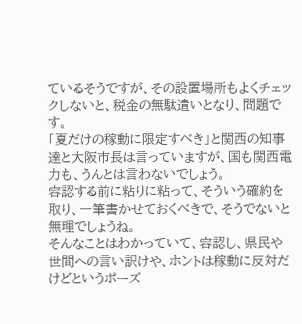ているそうですが、その設置場所もよくチェックしないと、税金の無駄遣いとなり、問題です。
「夏だけの稼動に限定すべき」と関西の知事達と大阪市長は言っていますが、国も関西電力も、うんとは言わないでしょう。
容認する前に粘りに粘って、そういう確約を取り、一筆書かせておくべきで、そうでないと無理でしょうね。
そんなことはわかっていて、容認し、県民や世間への言い訳けや、ホントは稼動に反対だけどというポーズ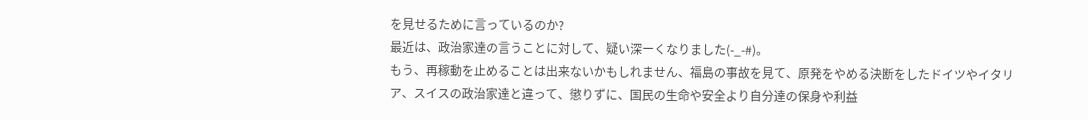を見せるために言っているのか?
最近は、政治家達の言うことに対して、疑い深ーくなりました(-_-#)。
もう、再稼動を止めることは出来ないかもしれません、福島の事故を見て、原発をやめる決断をしたドイツやイタリア、スイスの政治家達と違って、懲りずに、国民の生命や安全より自分達の保身や利益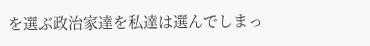を選ぶ政治家達を私達は選んでしまっ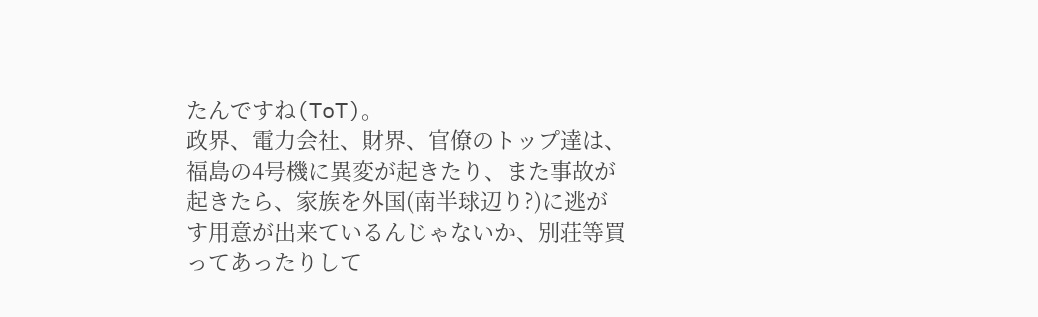たんですね(ToT)。
政界、電力会社、財界、官僚のトップ達は、福島の4号機に異変が起きたり、また事故が起きたら、家族を外国(南半球辺り?)に逃がす用意が出来ているんじゃないか、別荘等買ってあったりして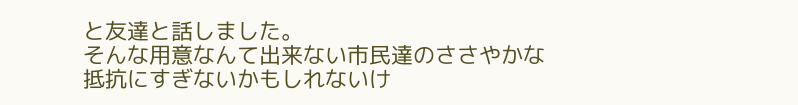と友達と話しました。
そんな用意なんて出来ない市民達のささやかな抵抗にすぎないかもしれないけ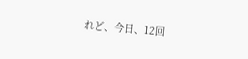れど、今日、12回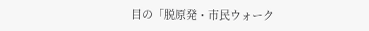目の「脱原発・市民ウォーク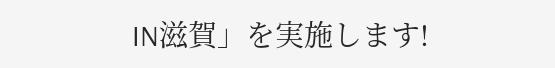IN滋賀」を実施します!